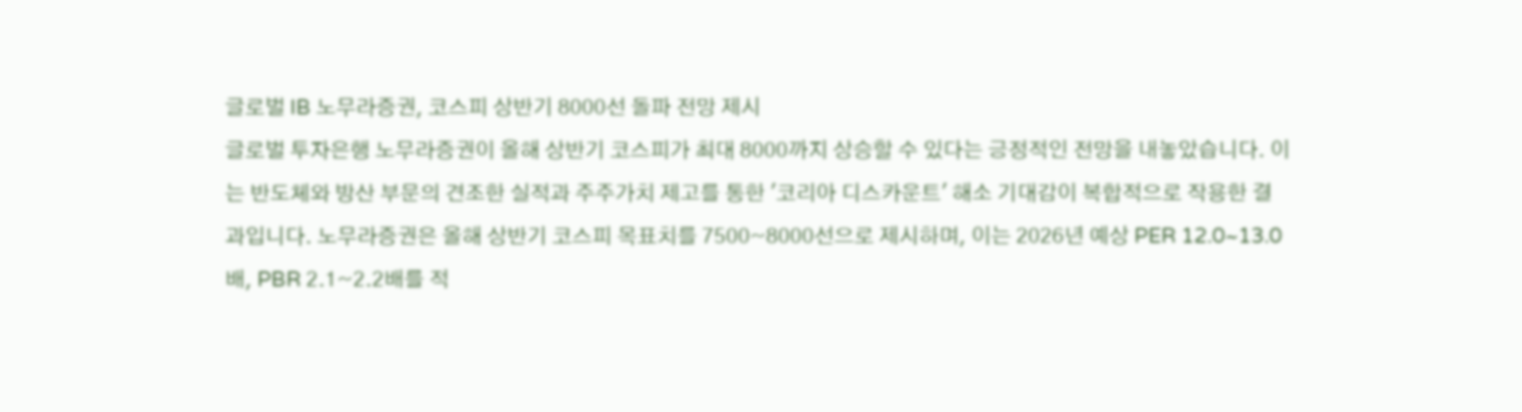글로벌 IB 노무라증권, 코스피 상반기 8000선 돌파 전망 제시
글로벌 투자은행 노무라증권이 올해 상반기 코스피가 최대 8000까지 상승할 수 있다는 긍정적인 전망을 내놓았습니다. 이는 반도체와 방산 부문의 견조한 실적과 주주가치 제고를 통한 '코리아 디스카운트' 해소 기대감이 복합적으로 작용한 결과입니다. 노무라증권은 올해 상반기 코스피 목표치를 7500~8000선으로 제시하며, 이는 2026년 예상 PER 12.0~13.0배, PBR 2.1~2.2배를 적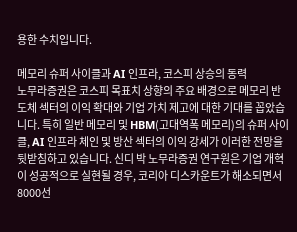용한 수치입니다.

메모리 슈퍼 사이클과 AI 인프라, 코스피 상승의 동력
노무라증권은 코스피 목표치 상향의 주요 배경으로 메모리 반도체 섹터의 이익 확대와 기업 가치 제고에 대한 기대를 꼽았습니다. 특히 일반 메모리 및 HBM(고대역폭 메모리)의 슈퍼 사이클, AI 인프라 체인 및 방산 섹터의 이익 강세가 이러한 전망을 뒷받침하고 있습니다. 신디 박 노무라증권 연구원은 기업 개혁이 성공적으로 실현될 경우, 코리아 디스카운트가 해소되면서 8000선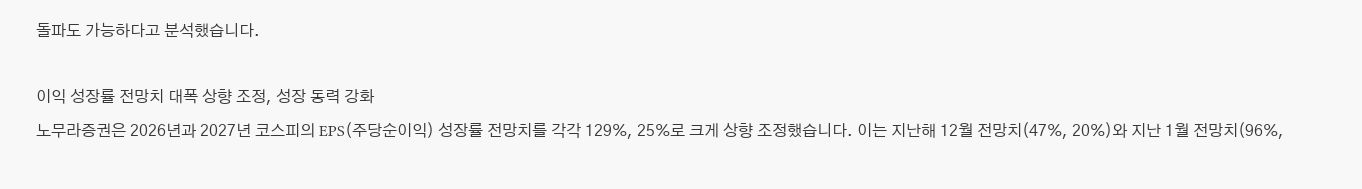돌파도 가능하다고 분석했습니다.

이익 성장률 전망치 대폭 상향 조정, 성장 동력 강화
노무라증권은 2026년과 2027년 코스피의 EPS(주당순이익) 성장률 전망치를 각각 129%, 25%로 크게 상향 조정했습니다. 이는 지난해 12월 전망치(47%, 20%)와 지난 1월 전망치(96%,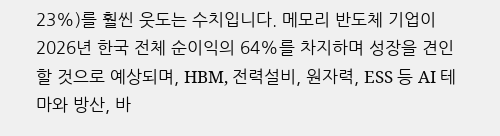23%)를 훨씬 웃도는 수치입니다. 메모리 반도체 기업이 2026년 한국 전체 순이익의 64%를 차지하며 성장을 견인할 것으로 예상되며, HBM, 전력설비, 원자력, ESS 등 AI 테마와 방산, 바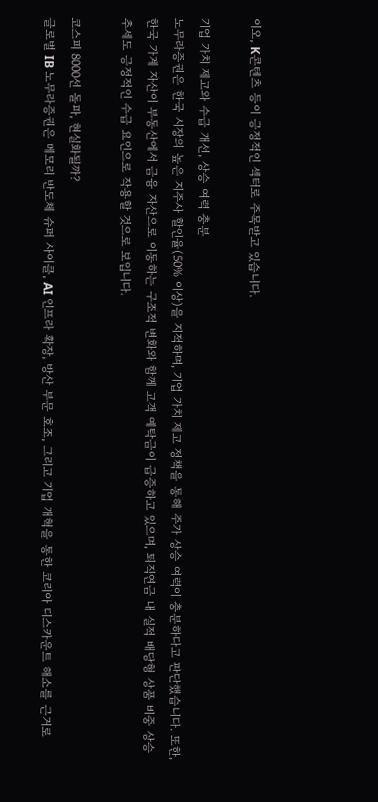이오, K콘텐츠 등이 긍정적인 섹터로 주목받고 있습니다.

기업 가치 제고와 수급 개선, 상승 여력 충분
노무라증권은 한국 시장의 높은 지주사 할인율(50% 이상)을 지적하며, 기업 가치 제고 정책을 통해 주가 상승 여력이 충분하다고 판단했습니다. 또한, 한국 가계 자산이 부동산에서 금융 자산으로 이동하는 구조적 변화와 함께 고객 예탁금이 급증하고 있으며, 퇴직연금 내 실적 배당형 상품 비중 상승 추세도 긍정적인 수급 요인으로 작용할 것으로 보입니다.

코스피 8000선 돌파, 현실화될까?
글로벌 IB 노무라증권은 메모리 반도체 슈퍼 사이클, AI 인프라 확장, 방산 부문 호조, 그리고 기업 개혁을 통한 코리아 디스카운트 해소를 근거로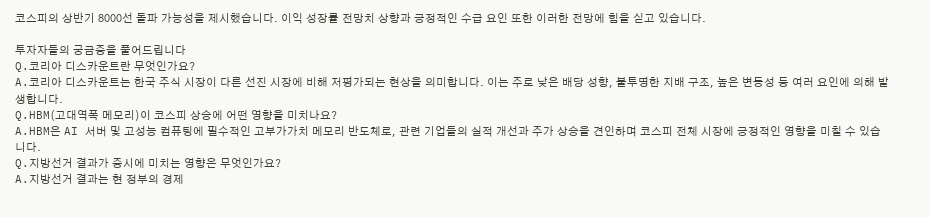코스피의 상반기 8000선 돌파 가능성을 제시했습니다. 이익 성장률 전망치 상향과 긍정적인 수급 요인 또한 이러한 전망에 힘을 싣고 있습니다.

투자자들의 궁금증을 풀어드립니다
Q.코리아 디스카운트란 무엇인가요?
A.코리아 디스카운트는 한국 주식 시장이 다른 선진 시장에 비해 저평가되는 현상을 의미합니다. 이는 주로 낮은 배당 성향, 불투명한 지배 구조, 높은 변동성 등 여러 요인에 의해 발생합니다.
Q.HBM(고대역폭 메모리)이 코스피 상승에 어떤 영향을 미치나요?
A.HBM은 AI 서버 및 고성능 컴퓨팅에 필수적인 고부가가치 메모리 반도체로, 관련 기업들의 실적 개선과 주가 상승을 견인하며 코스피 전체 시장에 긍정적인 영향을 미칠 수 있습니다.
Q.지방선거 결과가 증시에 미치는 영향은 무엇인가요?
A.지방선거 결과는 현 정부의 경제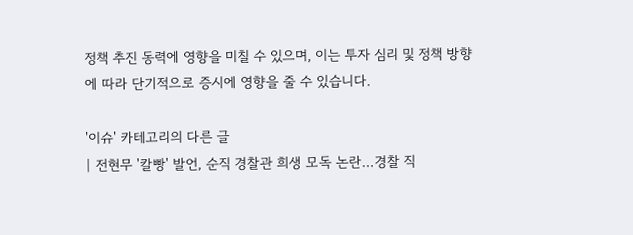정책 추진 동력에 영향을 미칠 수 있으며, 이는 투자 심리 및 정책 방향에 따라 단기적으로 증시에 영향을 줄 수 있습니다.

'이슈' 카테고리의 다른 글
| 전현무 '칼빵' 발언, 순직 경찰관 희생 모독 논란…경찰 직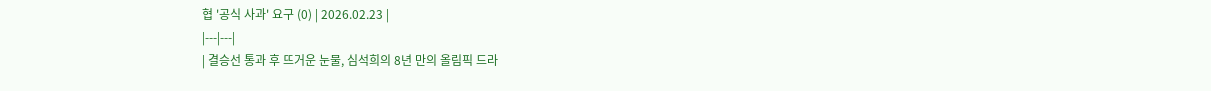협 '공식 사과' 요구 (0) | 2026.02.23 |
|---|---|
| 결승선 통과 후 뜨거운 눈물, 심석희의 8년 만의 올림픽 드라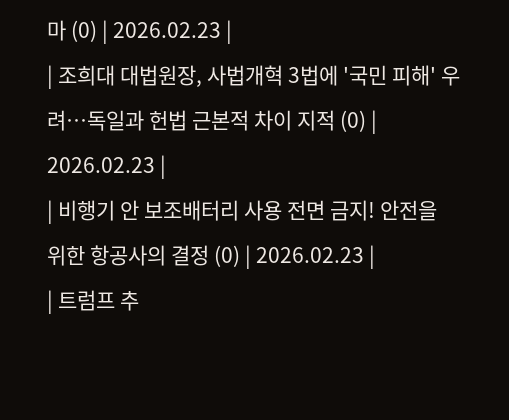마 (0) | 2026.02.23 |
| 조희대 대법원장, 사법개혁 3법에 '국민 피해' 우려…독일과 헌법 근본적 차이 지적 (0) | 2026.02.23 |
| 비행기 안 보조배터리 사용 전면 금지! 안전을 위한 항공사의 결정 (0) | 2026.02.23 |
| 트럼프 추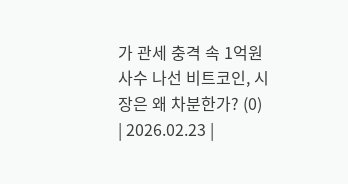가 관세 충격 속 1억원 사수 나선 비트코인, 시장은 왜 차분한가? (0) | 2026.02.23 |